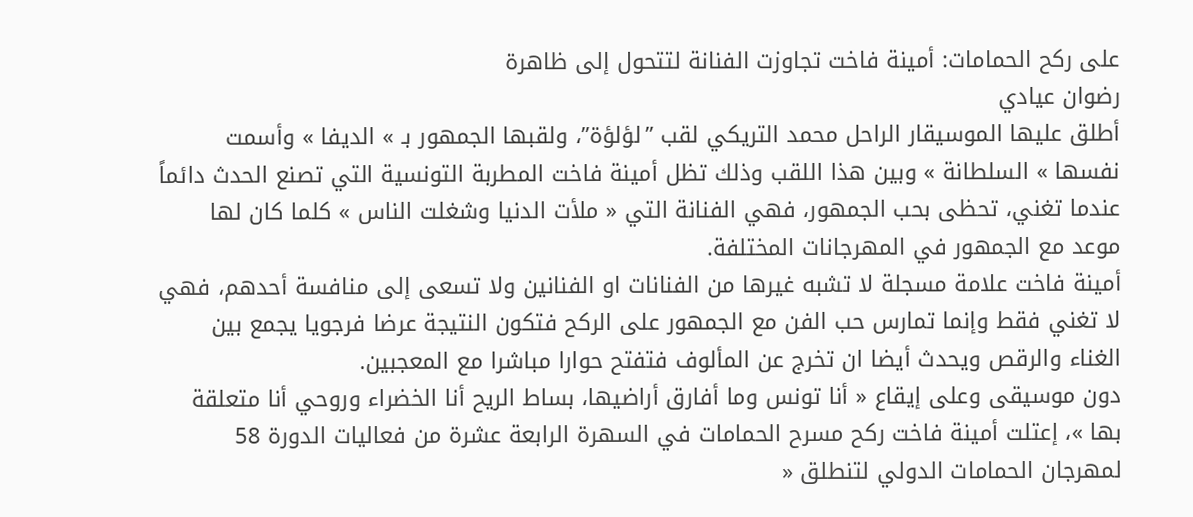على ركح الحمامات: أمينة فاخت تجاوزت الفنانة لتتحول إلى ظاهرة
رضوان عيادي
أطلق عليها الموسيقار الراحل محمد التريكي لقب ”لؤلؤة”، ولقبها الجمهور بـ » الديفا » وأسمت نفسها » السلطانة » وبين هذا اللقب وذلك تظل أمينة فاخت المطربة التونسية التي تصنع الحدث دائماً عندما تغني، تحظى بحب الجمهور، فهي الفنانة التي « ملأت الدنيا وشغلت الناس » كلما كان لها موعد مع الجمهور في المهرجانات المختلفة.
أمينة فاخت علامة مسجلة لا تشبه غيرها من الفنانات او الفنانين ولا تسعى إلى منافسة أحدهم، فهي لا تغني فقط وإنما تمارس حب الفن مع الجمهور على الركح فتكون النتيجة عرضا فرجويا يجمع بين الغناء والرقص ويحدث أيضا ان تخرج عن المألوف فتفتح حوارا مباشرا مع المعجبين.
دون موسيقى وعلى إيقاع « أنا تونس وما أفارق أراضيها، بساط الريح أنا الخضراء وروحي أنا متعلقة بها »، إعتلت أمينة فاخت ركح مسرح الحمامات في السهرة الرابعة عشرة من فعاليات الدورة 58 لمهرجان الحمامات الدولي لتنطلق «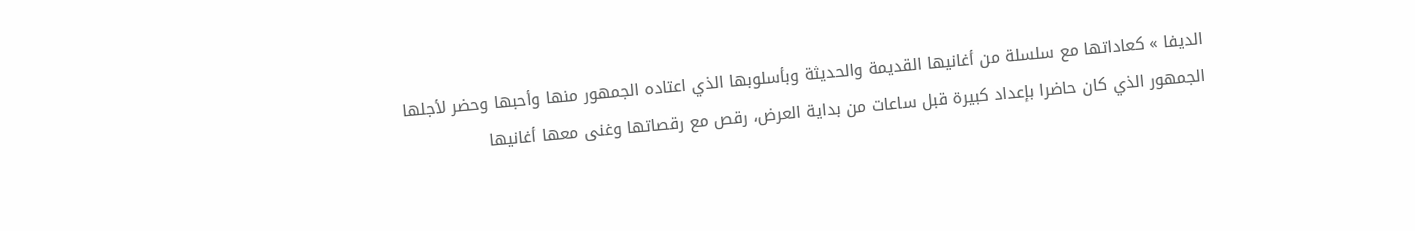الديفا » كعاداتها مع سلسلة من أغانيها القديمة والحديثة وبأسلوبها الذي اعتاده الجمهور منها وأحبها وحضر لأجلها
الجمهور الذي كان حاضرا بإعداد كبيرة قبل ساعات من بداية العرض، رقص مع رقصاتها وغنى معها أغانيها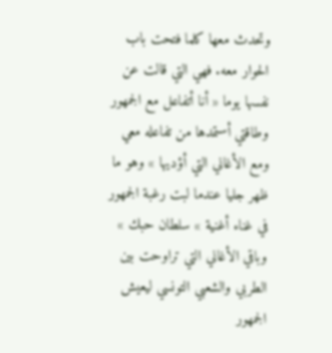وتحدث معها كلما فتحت باب الحوار معه. فهي التي قالت عن نفسها يوما « أنا أتفاعل مع الجمهور وطاقتي أستمدها من تفاعله معي ومع الأغاني التي أؤديها » وهو ما ظهر جليا عندما لبت رغبة الجمهور في غناء أغنية » سلطان حبك » وباقي الأغاني التي تراوحت بين الطربي والشعبي التونسي ليعيش الجمهور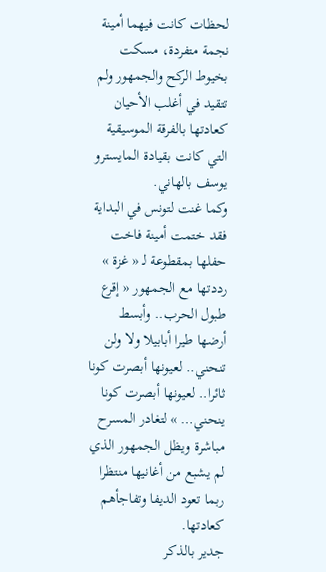لحظات كانت فيهما أمينة نجمة متفردة، مسكت بخيوط الركح والجمهور ولم تتقيد في أغلب الأحيان كعادتها بالفرقة الموسيقية التي كانت بقيادة المايسترو يوسف بالهاني.
وكما غنت لتونس في البداية فقد ختمت أمينة فاخت حفلها بمقطوعة لـ « غزة » رددتها مع الجمهور « إقرع طبول الحرب.. وأبسط أرضها طيرا أبابيلا ولا ولن تنحني.. لعيونها أبصرت كونا ثائرا.. لعيونها أبصرت كونا ينحني… » لتغادر المسرح مباشرة ويظل الجمهور الذي لم يشبع من أغانيها منتظرا ربما تعود الديفا وتفاجأهم كعادتها.
جدير بالذكر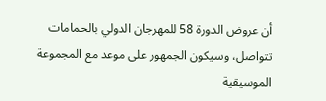أن عروض الدورة 58 للمهرجان الدولي بالحمامات تتواصل، وسيكون الجمهور على موعد مع المجموعة الموسيقية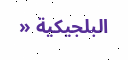البلجيكية «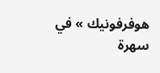هوفرفونيك » في سهرة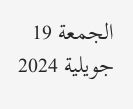الجمعة 19 جويلية 2024